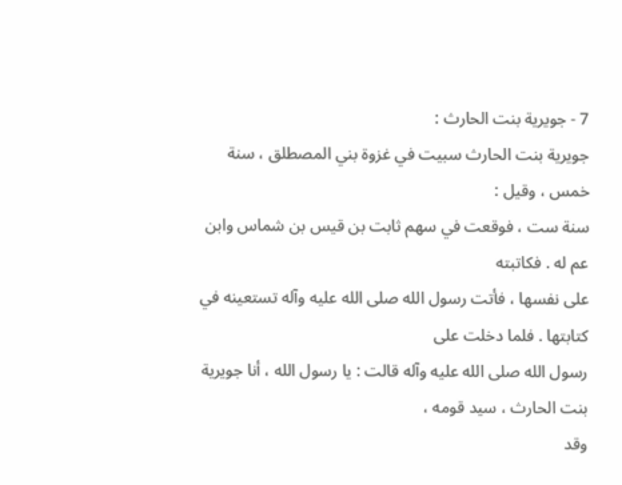7 - جويرية بنت الحارث :
جويرية بنت الحارث سبيت في غزوة بني المصطلق ، سنة خمس ، وقيل :
سنة ست ، فوقعت في سهم ثابت بن قيس بن شماس وابن عم له . فكاتبته
على نفسها ، فأتت رسول الله صلى الله عليه وآله تستعينه في كتابتها . فلما دخلت على
رسول الله صلى الله عليه وآله قالت : يا رسول الله ، أنا جويرية بنت الحارث ، سيد قومه ،
وقد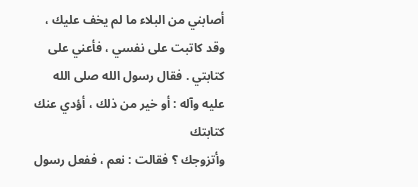أصابني من البلاء ما لم يخف عليك ، وقد كاتبت على نفسي ، فأعني على
كتابتي . فقال رسول الله صلى الله عليه وآله : أو خير من ذلك ، أؤدي عنك كتابتك
وأتزوجك ؟ فقالت : نعم ، ففعل رسول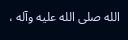الله صلى الله عليه وآله ،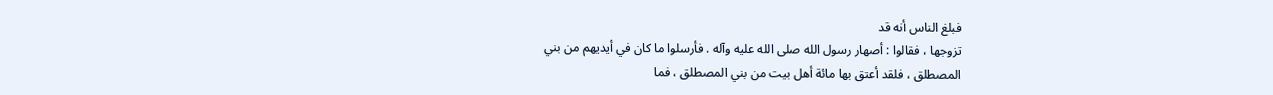فبلغ الناس أنه قد
تزوجها ، فقالوا : أصهار رسول الله صلى الله عليه وآله . فأرسلوا ما كان في أيديهم من بني
المصطلق ، فلقد أعتق بها مائة أهل بيت من بني المصطلق ، فما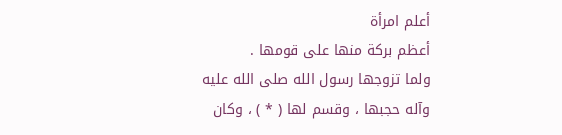أعلم امرأة
أعظم بركة منها على قومها .
ولما تزوجها رسول الله صلى الله عليه وآله حجبها ، وقسم لها ( * ) ، وكان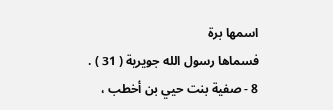اسمها برة
فسماها رسول الله جويرية ( 31 ) .
8 - صفية بنت حيي بن أخطب ،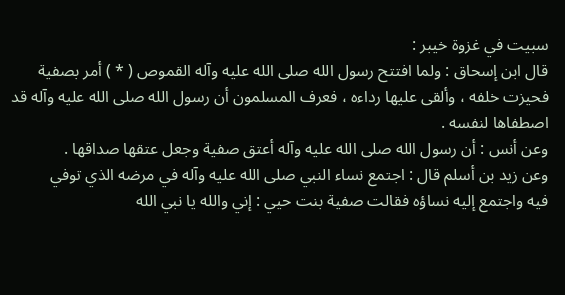سبيت في غزوة خيبر :
قال ابن إسحاق : ولما افتتح رسول الله صلى الله عليه وآله القموص ( * ) أمر بصفية
فحيزت خلفه ، وألقى عليها رداءه ، فعرف المسلمون أن رسول الله صلى الله عليه وآله قد
اصطفاها لنفسه .
وعن أنس : أن رسول الله صلى الله عليه وآله أعتق صفية وجعل عتقها صداقها .
وعن زيد بن أسلم قال : اجتمع نساء النبي صلى الله عليه وآله في مرضه الذي توفي
فيه واجتمع إليه نساؤه فقالت صفية بنت حيي : إني والله يا نبي الله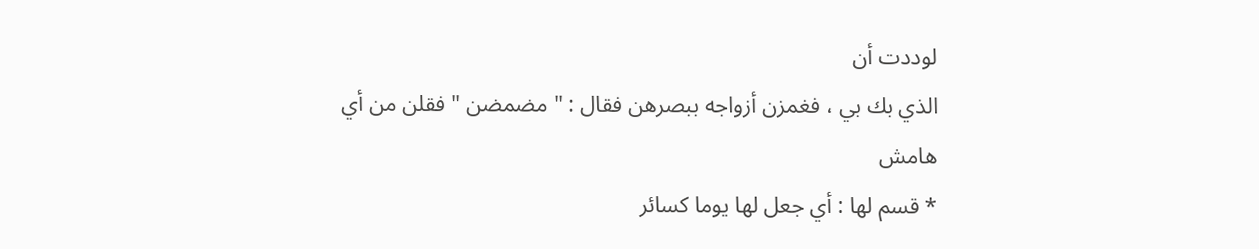لوددت أن
الذي بك بي ، فغمزن أزواجه ببصرهن فقال : " مضمضن " فقلن من أي
هامش
* قسم لها : أي جعل لها يوما كسائر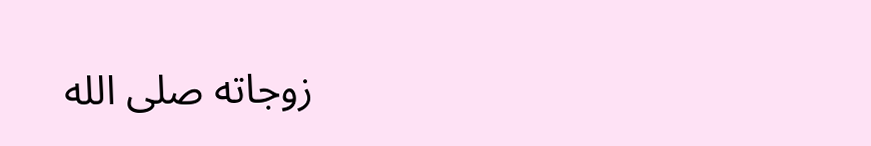زوجاته صلى الله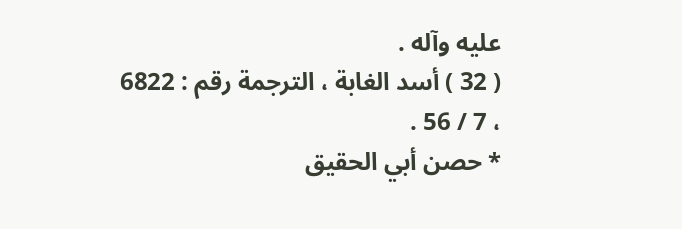عليه وآله .
( 32 ) أسد الغابة ، الترجمة رقم : 6822 ، 7 / 56 .
* حصن أبي الحقيق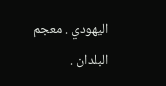اليهودي . معجم البلدان .